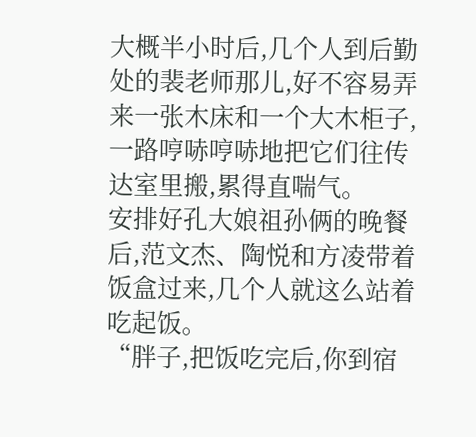大概半小时后,几个人到后勤处的裴老师那儿,好不容易弄来一张木床和一个大木柜子,一路哼哧哼哧地把它们往传达室里搬,累得直喘气。
安排好孔大娘祖孙俩的晚餐后,范文杰、陶悦和方凌带着饭盒过来,几个人就这么站着吃起饭。
“胖子,把饭吃完后,你到宿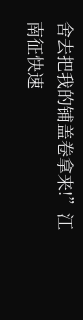舍去把我的铺盖卷拿来!”江南征快速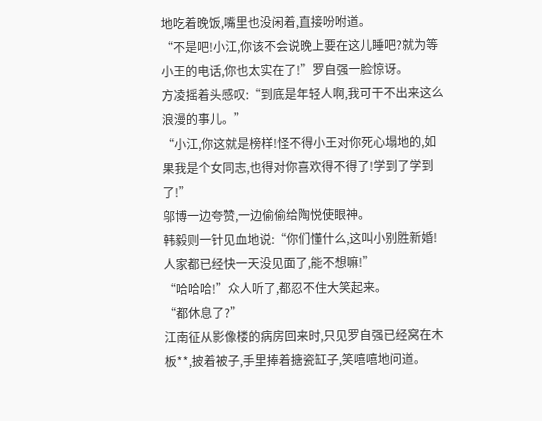地吃着晚饭,嘴里也没闲着,直接吩咐道。
“不是吧!小江,你该不会说晚上要在这儿睡吧?就为等小王的电话,你也太实在了!”罗自强一脸惊讶。
方凌摇着头感叹:“到底是年轻人啊,我可干不出来这么浪漫的事儿。”
“小江,你这就是榜样!怪不得小王对你死心塌地的,如果我是个女同志,也得对你喜欢得不得了!学到了学到了!”
邬博一边夸赞,一边偷偷给陶悦使眼神。
韩毅则一针见血地说:“你们懂什么,这叫小别胜新婚!人家都已经快一天没见面了,能不想嘛!”
“哈哈哈!”众人听了,都忍不住大笑起来。
“都休息了?”
江南征从影像楼的病房回来时,只见罗自强已经窝在木板**,披着被子,手里捧着搪瓷缸子,笑嘻嘻地问道。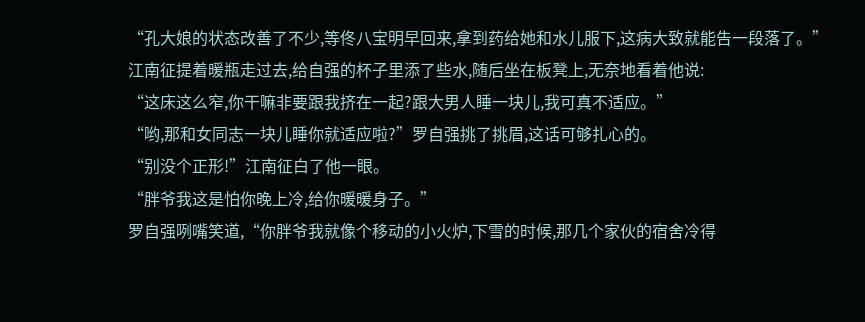“孔大娘的状态改善了不少,等佟八宝明早回来,拿到药给她和水儿服下,这病大致就能告一段落了。”
江南征提着暖瓶走过去,给自强的杯子里添了些水,随后坐在板凳上,无奈地看着他说:
“这床这么窄,你干嘛非要跟我挤在一起?跟大男人睡一块儿,我可真不适应。”
“哟,那和女同志一块儿睡你就适应啦?”罗自强挑了挑眉,这话可够扎心的。
“别没个正形!”江南征白了他一眼。
“胖爷我这是怕你晚上冷,给你暖暖身子。”
罗自强咧嘴笑道,“你胖爷我就像个移动的小火炉,下雪的时候,那几个家伙的宿舍冷得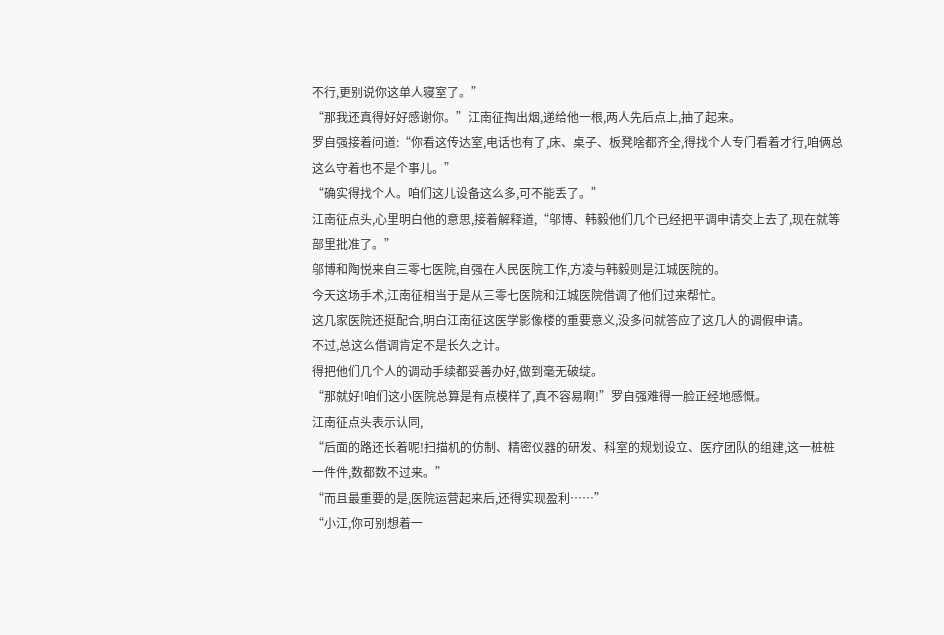不行,更别说你这单人寝室了。”
“那我还真得好好感谢你。”江南征掏出烟,递给他一根,两人先后点上,抽了起来。
罗自强接着问道:“你看这传达室,电话也有了,床、桌子、板凳啥都齐全,得找个人专门看着才行,咱俩总这么守着也不是个事儿。”
“确实得找个人。咱们这儿设备这么多,可不能丢了。”
江南征点头,心里明白他的意思,接着解释道,“邬博、韩毅他们几个已经把平调申请交上去了,现在就等部里批准了。”
邬博和陶悦来自三零七医院,自强在人民医院工作,方凌与韩毅则是江城医院的。
今天这场手术,江南征相当于是从三零七医院和江城医院借调了他们过来帮忙。
这几家医院还挺配合,明白江南征这医学影像楼的重要意义,没多问就答应了这几人的调假申请。
不过,总这么借调肯定不是长久之计。
得把他们几个人的调动手续都妥善办好,做到毫无破绽。
“那就好!咱们这小医院总算是有点模样了,真不容易啊!”罗自强难得一脸正经地感慨。
江南征点头表示认同,
“后面的路还长着呢!扫描机的仿制、精密仪器的研发、科室的规划设立、医疗团队的组建,这一桩桩一件件,数都数不过来。”
“而且最重要的是,医院运营起来后,还得实现盈利……”
“小江,你可别想着一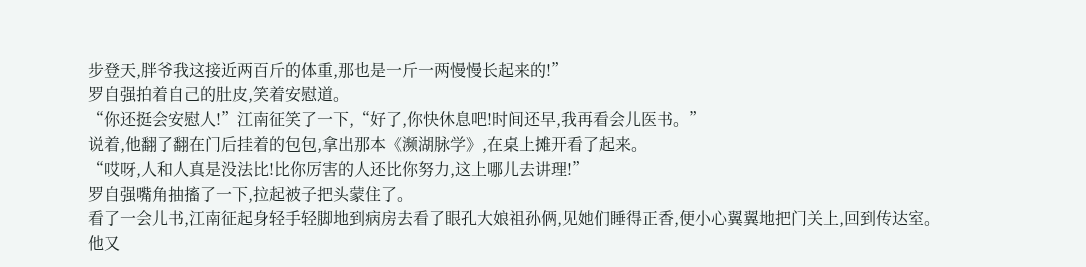步登天,胖爷我这接近两百斤的体重,那也是一斤一两慢慢长起来的!”
罗自强拍着自己的肚皮,笑着安慰道。
“你还挺会安慰人!”江南征笑了一下,“好了,你快休息吧!时间还早,我再看会儿医书。”
说着,他翻了翻在门后挂着的包包,拿出那本《濒湖脉学》,在桌上摊开看了起来。
“哎呀,人和人真是没法比!比你厉害的人还比你努力,这上哪儿去讲理!”
罗自强嘴角抽搐了一下,拉起被子把头蒙住了。
看了一会儿书,江南征起身轻手轻脚地到病房去看了眼孔大娘祖孙俩,见她们睡得正香,便小心翼翼地把门关上,回到传达室。
他又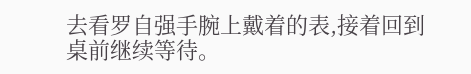去看罗自强手腕上戴着的表,接着回到桌前继续等待。